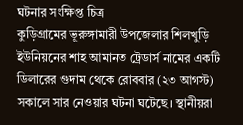ঘটনার সংক্ষিপ্ত চিত্র
কুড়িগ্রামের ভূরুঙ্গামারী উপজেলার শিলখুড়ি ইউনিয়নের শাহ আমানত ট্রেডার্স নামের একটি ডিলারের গুদাম থেকে রোববার (২৩ আগস্ট) সকালে সার নেওয়ার ঘটনা ঘটেছে। স্থানীয়রা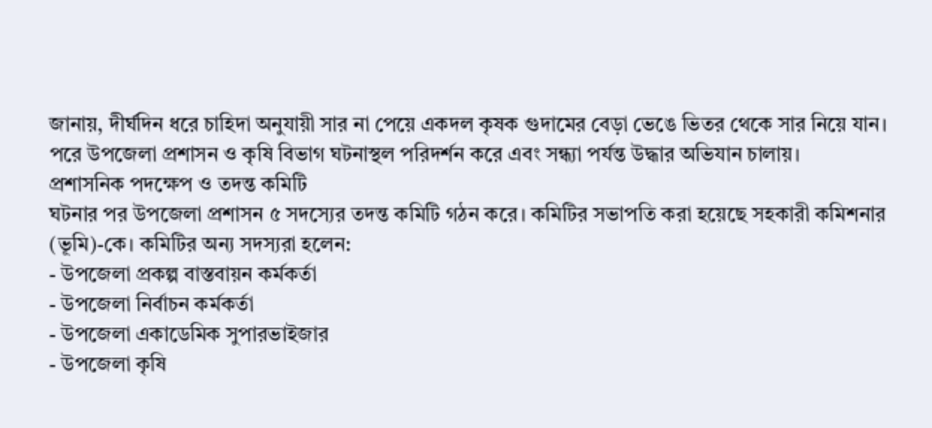জানায়, দীর্ঘদিন ধরে চাহিদা অনুযায়ী সার না পেয়ে একদল কৃষক গুদামের বেড়া ভেঙে ভিতর থেকে সার নিয়ে যান। পরে উপজেলা প্রশাসন ও কৃষি বিভাগ ঘটনাস্থল পরিদর্শন করে এবং সন্ধ্যা পর্যন্ত উদ্ধার অভিযান চালায়।
প্রশাসনিক পদক্ষেপ ও তদন্ত কমিটি
ঘটনার পর উপজেলা প্রশাসন ৫ সদস্যের তদন্ত কমিটি গঠন করে। কমিটির সভাপতি করা হয়েছে সহকারী কমিশনার (ভূমি)-কে। কমিটির অন্য সদস্যরা হলেন:
- উপজেলা প্রকল্প বাস্তবায়ন কর্মকর্তা
- উপজেলা নির্বাচন কর্মকর্তা
- উপজেলা একাডেমিক সুপারভাইজার
- উপজেলা কৃষি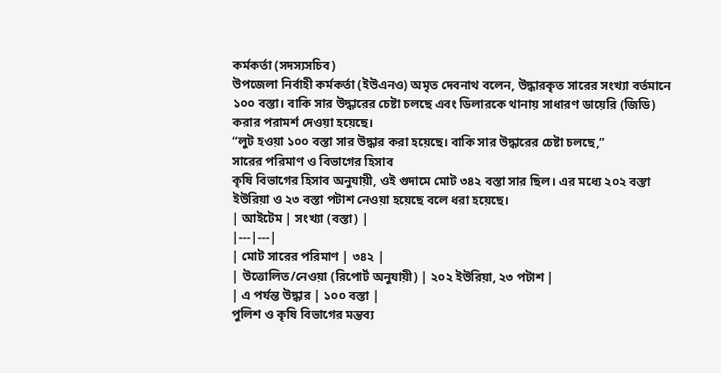কর্মকর্তা (সদস্যসচিব)
উপজেলা নির্বাহী কর্মকর্তা (ইউএনও) অমৃত দেবনাথ বলেন, উদ্ধারকৃত সারের সংখ্যা বর্তমানে ১০০ বস্তা। বাকি সার উদ্ধারের চেষ্টা চলছে এবং ডিলারকে থানায় সাধারণ ডায়েরি (জিডি) করার পরামর্শ দেওয়া হয়েছে।
“লুট হওয়া ১০০ বস্তা সার উদ্ধার করা হয়েছে। বাকি সার উদ্ধারের চেষ্টা চলছে,”
সারের পরিমাণ ও বিভাগের হিসাব
কৃষি বিভাগের হিসাব অনুযায়ী, ওই গুদামে মোট ৩৪২ বস্তা সার ছিল। এর মধ্যে ২০২ বস্তা ইউরিয়া ও ২৩ বস্তা পটাশ নেওয়া হয়েছে বলে ধরা হয়েছে।
| আইটেম | সংখ্যা (বস্তা) |
|---|---|
| মোট সারের পরিমাণ | ৩৪২ |
| উত্তোলিত/নেওয়া (রিপোর্ট অনুযায়ী) | ২০২ ইউরিয়া, ২৩ পটাশ |
| এ পর্যন্ত উদ্ধার | ১০০ বস্তা |
পুলিশ ও কৃষি বিভাগের মন্তব্য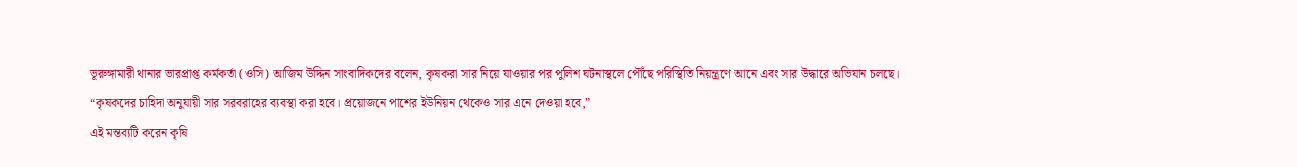ভূরুঙ্গামারী থানার ভারপ্রাপ্ত কর্মকর্তা (ওসি) আজিম উদ্দিন সাংবাদিকদের বলেন, কৃষকরা সার নিয়ে যাওয়ার পর পুলিশ ঘটনাস্থলে পৌঁছে পরিস্থিতি নিয়ন্ত্রণে আনে এবং সার উদ্ধারে অভিযান চলছে।
“কৃষকদের চাহিদা অনুযায়ী সার সরবরাহের ব্যবস্থা করা হবে। প্রয়োজনে পাশের ইউনিয়ন থেকেও সার এনে দেওয়া হবে,”
এই মন্তব্যটি করেন কৃষি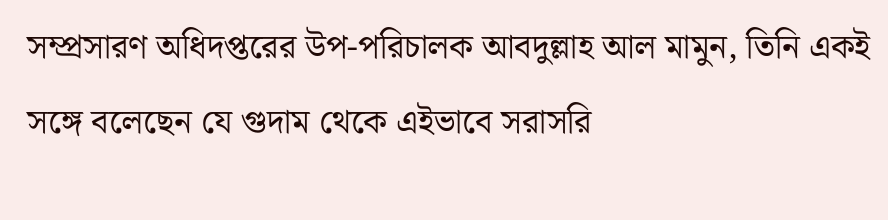সম্প্রসারণ অধিদপ্তরের উপ-পরিচালক আবদুল্লাহ আল মামুন, তিনি একই সঙ্গে বলেছেন যে গুদাম থেকে এইভাবে সরাসরি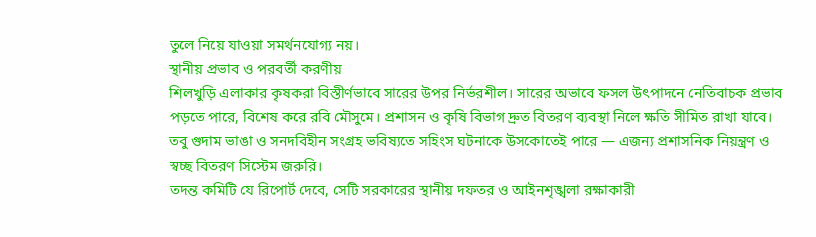তুলে নিয়ে যাওয়া সমর্থনযোগ্য নয়।
স্থানীয় প্রভাব ও পরবর্তী করণীয়
শিলখুড়ি এলাকার কৃষকরা বিস্তীর্ণভাবে সারের উপর নির্ভরশীল। সারের অভাবে ফসল উৎপাদনে নেতিবাচক প্রভাব পড়তে পারে, বিশেষ করে রবি মৌসুমে। প্রশাসন ও কৃষি বিভাগ দ্রুত বিতরণ ব্যবস্থা নিলে ক্ষতি সীমিত রাখা যাবে। তবু গুদাম ভাঙা ও সনদবিহীন সংগ্রহ ভবিষ্যতে সহিংস ঘটনাকে উসকোতেই পারে — এজন্য প্রশাসনিক নিয়ন্ত্রণ ও স্বচ্ছ বিতরণ সিস্টেম জরুরি।
তদন্ত কমিটি যে রিপোর্ট দেবে, সেটি সরকারের স্থানীয় দফতর ও আইনশৃঙ্খলা রক্ষাকারী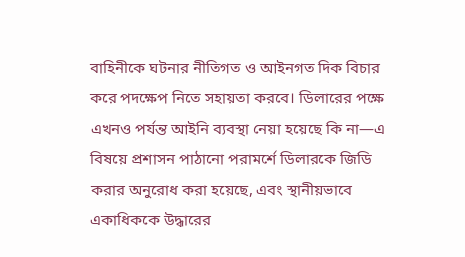বাহিনীকে ঘটনার নীতিগত ও আইনগত দিক বিচার করে পদক্ষেপ নিতে সহায়তা করবে। ডিলারের পক্ষে এখনও পর্যন্ত আইনি ব্যবস্থা নেয়া হয়েছে কি না—এ বিষয়ে প্রশাসন পাঠানো পরামর্শে ডিলারকে জিডি করার অনুরোধ করা হয়েছে, এবং স্থানীয়ভাবে একাধিককে উদ্ধারের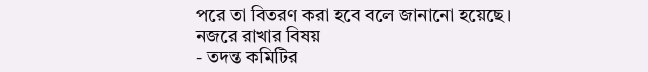পরে তা বিতরণ করা হবে বলে জানানো হয়েছে।
নজরে রাখার বিষয়
- তদন্ত কমিটির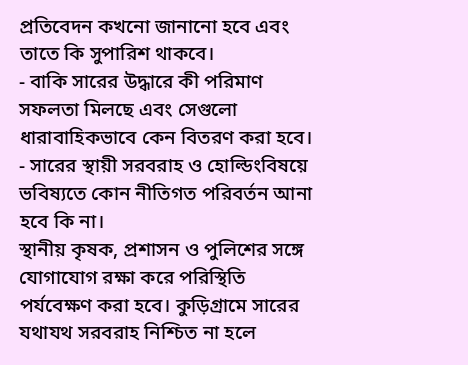প্রতিবেদন কখনো জানানো হবে এবং তাতে কি সুপারিশ থাকবে।
- বাকি সারের উদ্ধারে কী পরিমাণ সফলতা মিলছে এবং সেগুলো ধারাবাহিকভাবে কেন বিতরণ করা হবে।
- সারের স্থায়ী সরবরাহ ও হোল্ডিংবিষয়ে ভবিষ্যতে কোন নীতিগত পরিবর্তন আনা হবে কি না।
স্থানীয় কৃষক, প্রশাসন ও পুলিশের সঙ্গে যোগাযোগ রক্ষা করে পরিস্থিতি পর্যবেক্ষণ করা হবে। কুড়িগ্রামে সারের যথাযথ সরবরাহ নিশ্চিত না হলে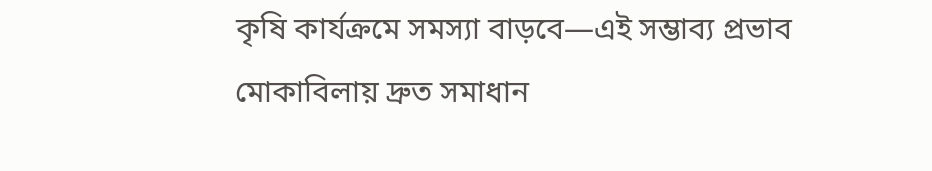কৃষি কার্যক্রমে সমস্যা বাড়বে—এই সম্ভাব্য প্রভাব মোকাবিলায় দ্রুত সমাধান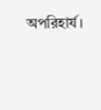অপরিহার্য।